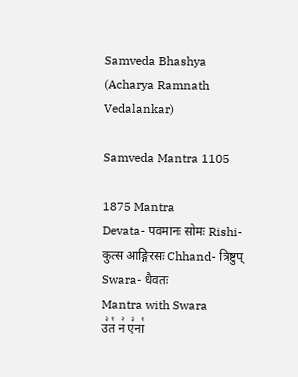Samveda Bhashya (Acharya Ramnath Vedalankar)

Samveda Mantra 1105

1875 Mantra
Devata- पवमानः सोमः Rishi- कुत्स आङ्गिरसः Chhand- त्रिष्टुप् Swara- धैवतः
Mantra with Swara
उ꣣त꣡ न꣢ ए꣣ना꣡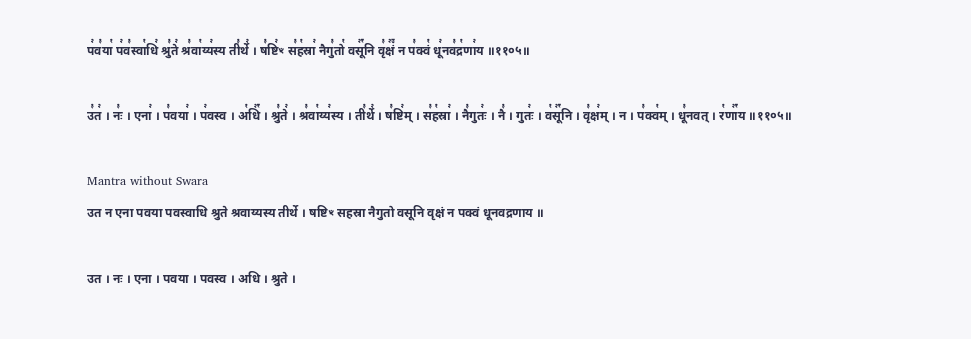प꣢व꣣या꣡ प꣢व꣣स्वा꣡धि꣢ श्रु꣣ते꣢ श्र꣣वा꣡य्य꣢स्य ती꣣र्थे꣢ । ष꣣ष्टि꣢ꣳ स꣣ह꣡स्रा꣢ नैगु꣣तो꣡ वसू꣢꣯नि वृ꣣क्षं꣢꣫ न प꣣क्वं꣡ धू꣢नव꣣द्र꣡णा꣢य ॥११०५॥

उ꣣त꣢ । नः꣣ । एना꣢ । प꣣वया꣢ । प꣢वस्व । अ꣡धि꣢꣯ । श्रु꣣ते꣢ । श्र꣣वा꣡य्य꣢स्य । ती꣣र्थे꣢ । ष꣣ष्टि꣢म् । स꣣ह꣡स्रा꣢ । नै꣣गुतः꣢ । नै꣣ । गुतः꣢ । व꣡सू꣢꣯नि । वृ꣣क्ष꣢म् । न । प꣣क्व꣡म् । धू꣣नवत् । र꣡णा꣢꣯य ॥११०५॥

Mantra without Swara
उत न एना पवया पवस्वाधि श्रुते श्रवाय्यस्य तीर्थे । षष्टिꣳ सहस्रा नैगुतो वसूनि वृक्षं न पक्वं धूनवद्रणाय ॥

उत । नः । एना । पवया । पवस्व । अधि । श्रुते ।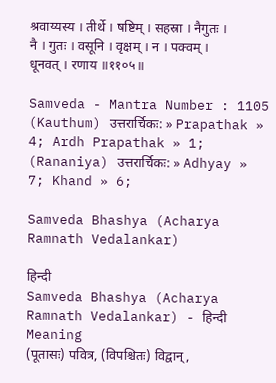श्रवाय्यस्य । तीर्थे । षष्टिम् । सहस्रा । नैगुतः । नै । गुतः । वसूनि । वृक्षम् । न । पक्वम् । धूनवत् । रणाय ॥११०५॥

Samveda - Mantra Number : 1105
(Kauthum) उत्तरार्चिकः: » Prapathak » 4; Ardh Prapathak » 1;
(Rananiya) उत्तरार्चिकः: » Adhyay » 7; Khand » 6;

Samveda Bhashya (Acharya Ramnath Vedalankar)

हिन्दी
Samveda Bhashya (Acharya Ramnath Vedalankar) - हिन्दी
Meaning
(पूतासः) पवित्र, (विपश्चितः) विद्वान्,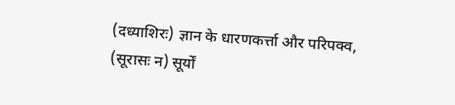(दध्याशिरः) ज्ञान के धारणकर्त्ता और परिपक्व, (सूरासः न) सूर्यों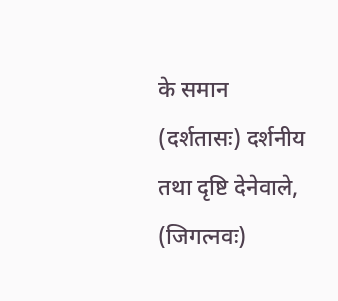के समान (दर्शतासः) दर्शनीय तथा दृष्टि देनेवाले, (जिगत्नवः)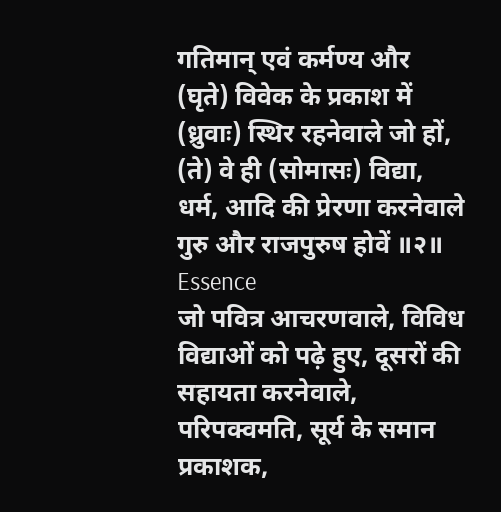गतिमान् एवं कर्मण्य और (घृते) विवेक के प्रकाश में (ध्रुवाः) स्थिर रहनेवाले जो हों, (ते) वे ही (सोमासः) विद्या, धर्म, आदि की प्रेरणा करनेवाले गुरु और राजपुरुष होवें ॥२॥
Essence
जो पवित्र आचरणवाले, विविध विद्याओं को पढ़े हुए, दूसरों की सहायता करनेवाले, परिपक्वमति, सूर्य के समान प्रकाशक,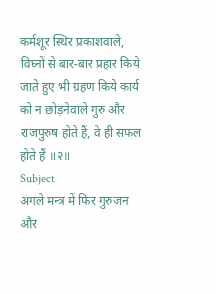कर्मशूर स्थिर प्रकाशवाले, विघ्नों से बार-बार प्रहार किये जाते हुए भी ग्रहण किये कार्य को न छोड़नेवाले गुरु और राजपुरुष होते हैं, वे ही सफल होते हैं ॥२॥
Subject
अगले मन्त्र में फिर गुरुजन और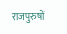राजपुरुषों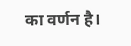का वर्णन है।